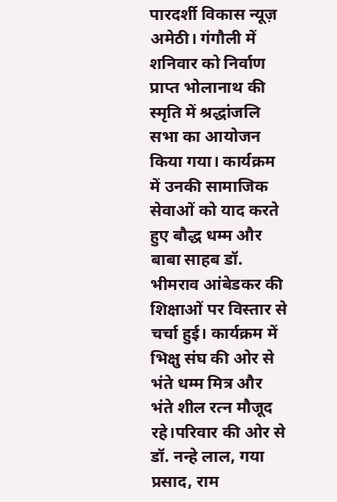पारदर्शी विकास न्यूज़ अमेठी। गंगौली में शनिवार को निर्वाण प्राप्त भोलानाथ की स्मृति में श्रद्धांजलि सभा का आयोजन किया गया। कार्यक्रम में उनकी सामाजिक सेवाओं को याद करते हुए बौद्ध धम्म और बाबा साहब डॉ. भीमराव आंबेडकर की शिक्षाओं पर विस्तार से चर्चा हुई। कार्यक्रम में भिक्षु संघ की ओर से भंते धम्म मित्र और भंते शील रत्न मौजूद रहे।परिवार की ओर से डॉ. नन्हे लाल, गया प्रसाद, राम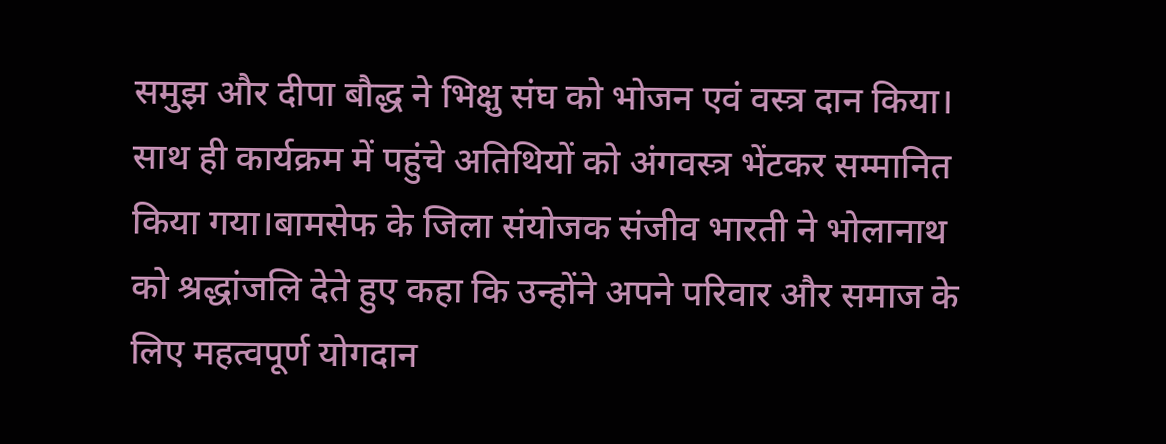समुझ और दीपा बौद्ध ने भिक्षु संघ को भोजन एवं वस्त्र दान किया। साथ ही कार्यक्रम में पहुंचे अतिथियों को अंगवस्त्र भेंटकर सम्मानित किया गया।बामसेफ के जिला संयोजक संजीव भारती ने भोलानाथ को श्रद्धांजलि देते हुए कहा कि उन्होंने अपने परिवार और समाज के लिए महत्वपूर्ण योगदान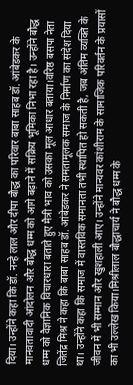दिया। उन्होंने कहा कि डॉ. नन्हे लाल और दीपा बौद्ध का परिवार बाबा साहब डॉ. आंबेडकर के मानवतावादी आंदोलन और बौद्ध धम्म को आगे बढ़ाने में सक्रिय भूमिका निभा रहा है। उन्होंने बौद्ध धम्म को वैज्ञानिक विचारधारा बताते हुए मैत्री भाव को उसका मूल आधार बताया।वरिष्ठ बसपा नेता जितेंद्र मिश्र ने कहा कि बाबा साहब डॉ. आंबेडकर ने समतामूलक समाज के निर्माण का संदेश दिया था। उन्होंने कहा कि समाज में वास्तविक समानता तभी स्थापित हो सकती है, जब अंतिम व्यक्ति के जीवन में भी सम्मान और खुशहाली आए। उन्होंने मान्यवर कांशीराम के सामाजिक परिवर्तन के प्रयासों का भी उल्लेख किया।मिश्रीलाल बौद्धाचार्य ने बौद्ध धम्म के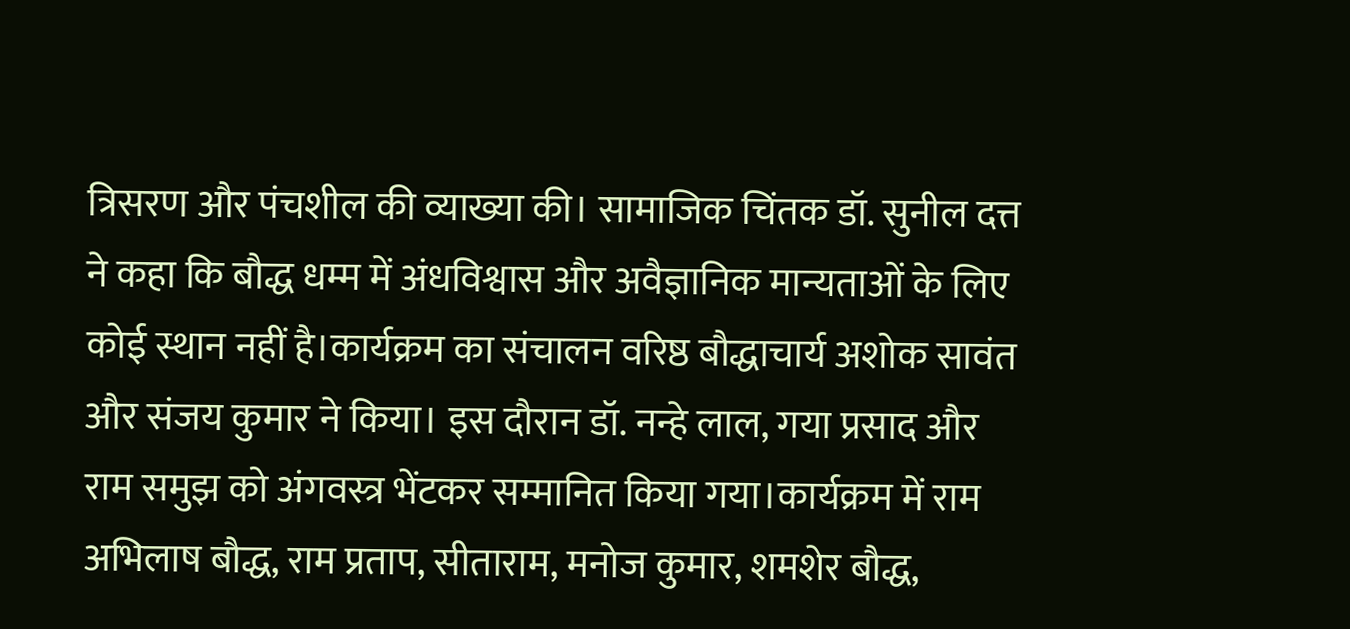त्रिसरण और पंचशील की व्याख्या की। सामाजिक चिंतक डॉ. सुनील दत्त ने कहा कि बौद्ध धम्म में अंधविश्वास और अवैज्ञानिक मान्यताओं के लिए कोई स्थान नहीं है।कार्यक्रम का संचालन वरिष्ठ बौद्धाचार्य अशोक सावंत और संजय कुमार ने किया। इस दौरान डॉ. नन्हे लाल, गया प्रसाद और राम समुझ को अंगवस्त्र भेंटकर सम्मानित किया गया।कार्यक्रम में राम अभिलाष बौद्ध, राम प्रताप, सीताराम, मनोज कुमार, शमशेर बौद्ध,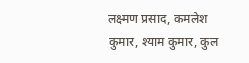लक्ष्मण प्रसाद, कमलेश कुमार, श्याम कुमार, कुल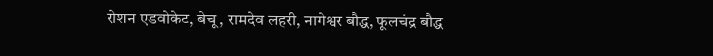रोशन एडवोकेट, बेचू, रामदेव लहरी, नागेश्वर बौद्ध, फूलचंद्र बौद्ध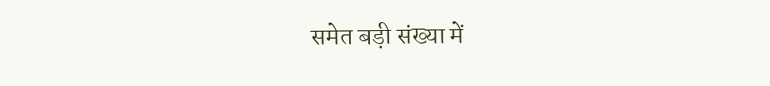समेत बड़ी संख्या में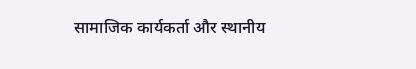सामाजिक कार्यकर्ता और स्थानीय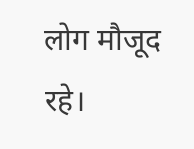लोग मौजूद रहे।